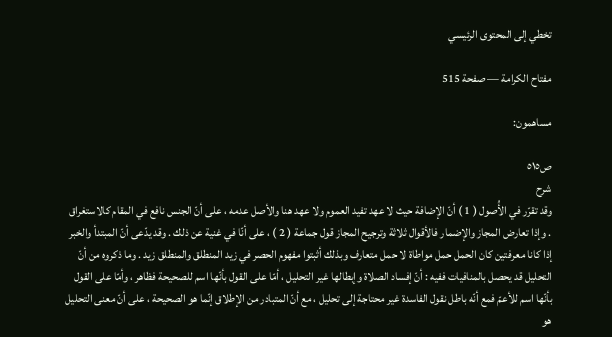تخطي إلى المحتوى الرئيسي

مفتاح الكرامة — صفحة 515

مساهمون:

ص٥١٥
شرح
وقد تقرّر في الأُصول ( 1 ) أنّ الإضافة حيث لا عهد تفيد العموم ولا عهد هنا والأصل عدمه ، على أنّ الجنس نافع في المقام كالاستغراق . وإذا تعارض المجاز والإضمار فالأقوال ثلاثة وترجيح المجاز قول جماعة ( 2 ) ، على أنّا في غنية عن ذلك . وقد يدّعى أنّ المبتدأ والخبر إذا كانا معرفتين كان الحمل حمل مواطاة لا حمل متعارف وبذلك أثبتوا مفهوم الحصر في زيد المنطلق والمنطلق زيد . وما ذكروه من أنّ التحليل قد يحصل بالمنافيات ففيه : أنّ إفساد الصلاة وإبطالها غير التحليل ، أمّا على القول بأنّها اسم للصحيحة فظاهر ، وأمّا على القول بأنّها اسم للأعمّ فمع أنّه باطل نقول الفاسدة غير محتاجة إلى تحليل ، مع أنّ المتبادر من الإطلاق إنّما هو الصحيحة ، على أنّ معنى التحليل هو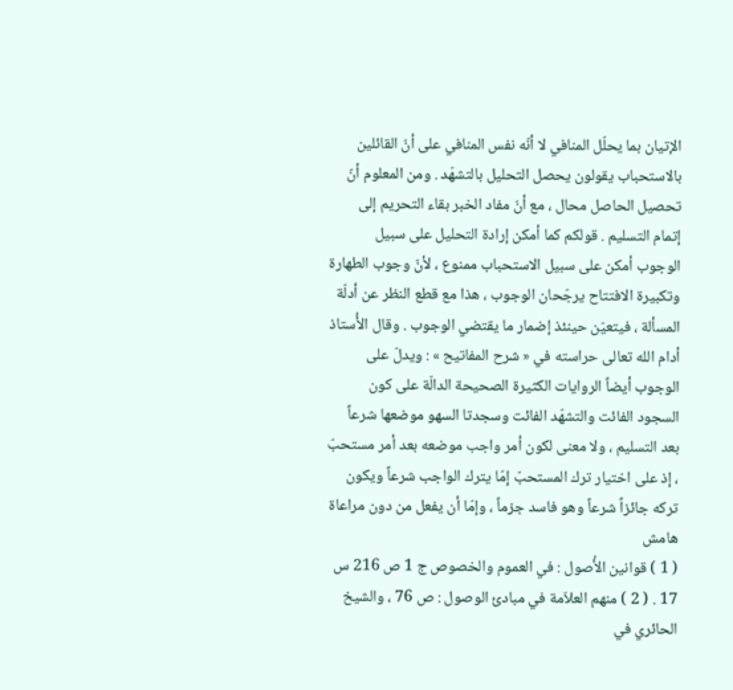الإتيان بما يحلّل المنافي لا أنّه نفس المنافي على أنّ القائلين بالاستحباب يقولون يحصل التحليل بالتشهّد . ومن المعلوم أنّ تحصيل الحاصل محال ، مع أنّ مفاد الخبر بقاء التحريم إلى إتمام التسليم . قولكم كما أمكن إرادة التحليل على سبيل الوجوب أمكن على سبيل الاستحباب ممنوع ، لأنّ وجوب الطهارة وتكبيرة الافتتاح يرجّحان الوجوب ، هذا مع قطع النظر عن أدلّة المسألة ، فيتعيّن حينئذ إضمار ما يقتضي الوجوب . وقال الأُستاذ أدام الله تعالى حراسته في « شرح المفاتيح » : ويدلّ على الوجوب أيضاً الروايات الكثيرة الصحيحة الدالّة على كون السجود الفائت والتشهّد الفائت وسجدتا السهو موضعها شرعاً بعد التسليم ، ولا معنى لكون أمر واجب موضعه بعد أمر مستحبّ ، إذ على اختيار ترك المستحبّ إمّا يترك الواجب شرعاً ويكون تركه جائزاً شرعاً وهو فاسد جزماً ، وإمّا أن يفعل من دون مراعاة
هامش
( 1 ) قوانين الأُصول : في العموم والخصوص ج 1 ص 216 س 17 . ( 2 ) منهم العلاّمة في مبادئ الوصول : ص 76 ، والشيخ الحائري في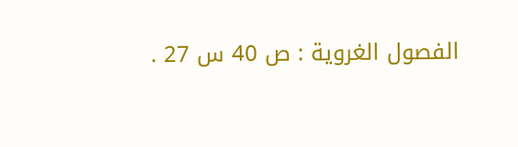الفصول الغروية : ص 40 س 27 .